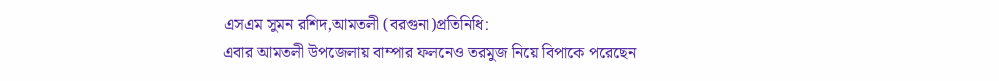এসএম সুমন রশিদ,আমতলী (বরগুনা)প্রতিনিধি:
এবার আমতলী উপজেলায় বাম্পার ফলনেও তরমুজ নিয়ে বিপাকে পরেছেন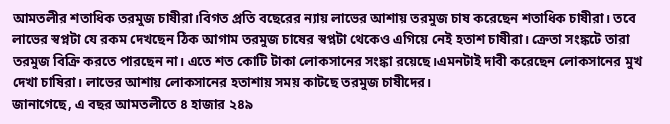আমতলীর শতাধিক তরমুজ চাষীরা।বিগত প্রতি বছেরের ন্যায় লাভের আশায় তরমুজ চাষ করেছেন শতাধিক চাষীরা। তবে লাভের স্বপ্নটা যে রকম দেখছেন ঠিক আগাম তরমুজ চাষের স্বপ্নটা থেকেও এগিয়ে নেই হতাশ চাষীরা। ক্রেতা সংঙ্কটে তারা তরমুজ বিক্রি করতে পারছেন না। এতে শত কোটি টাকা লোকসানের সংঙ্কা রয়েছে।এমনটাই দাবী করেছেন লোকসানের মুখ দেখা চাষিরা। লাভের আশায় লোকসানের হতাশায় সময় কাটছে তরমুজ চাষীদের।
জানাগেছে, এ বছর আমতলীতে ৪ হাজার ২৪৯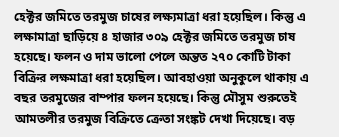হেক্টর জমিতে তরমুজ চাষের লক্ষ্যমাত্রা ধরা হয়েছিল। কিন্তু এ লক্ষামাত্রা ছাড়িয়ে ৪ হাজার ৩০৯ হেক্টর জমিতে তরমুজ চাষ হয়েছে। ফলন ও দাম ভালো পেলে অন্তত ২৭০ কোটি টাকা বিক্রির লক্ষমাত্রা ধরা হয়েছিল। আবহাওয়া অনুকুলে থাকায় এ বছর তরমুজের বাম্পার ফলন হয়েছে। কিন্তু মৌসুম শুরুতেই আমতলীর তরমুজ বিক্রিতে ক্রেতা সংঙ্কট দেখা দিয়েছে। বড়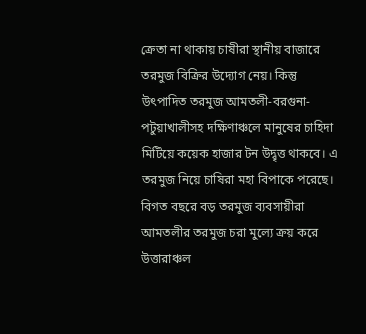ক্রেতা না থাকায় চাষীরা স্থানীয় বাজারে তরমুজ বিক্রির উদ্যোগ নেয়। কিন্তু উৎপাদিত তরমুজ আমতলী-বরগুনা-পটুয়াখালীসহ দক্ষিণাঞ্চলে মানুষের চাহিদা মিটিয়ে কয়েক হাজার টন উদ্বৃত্ত থাকবে। এ তরমুজ নিয়ে চাষিরা মহা বিপাকে পরেছে। বিগত বছরে বড় তরমুজ ব্যবসায়ীরা আমতলীর তরমুজ চরা মুল্যে ক্রয় করে উত্তারাঞ্চল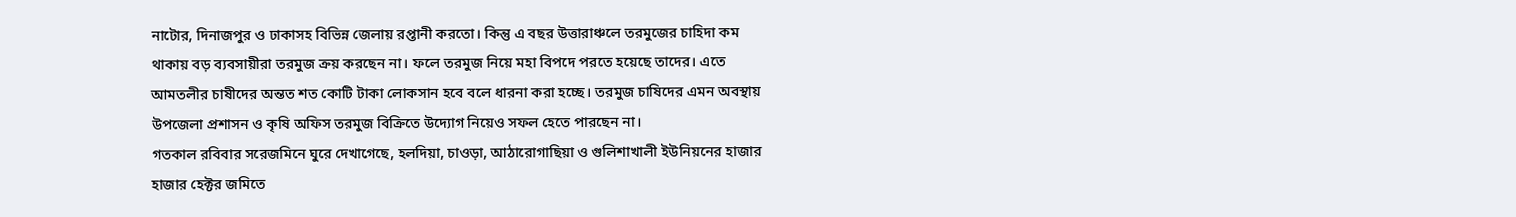নাটোর, দিনাজপুর ও ঢাকাসহ বিভিন্ন জেলায় রপ্তানী করতো। কিন্তু এ বছর উত্তারাঞ্চলে তরমুজের চাহিদা কম থাকায় বড় ব্যবসায়ীরা তরমুজ ক্রয় করছেন না। ফলে তরমুজ নিয়ে মহা বিপদে পরতে হয়েছে তাদের। এতে আমতলীর চাষীদের অন্তত শত কোটি টাকা লোকসান হবে বলে ধারনা করা হচ্ছে। তরমুজ চাষিদের এমন অবস্থায় উপজেলা প্রশাসন ও কৃষি অফিস তরমুজ বিক্রিতে উদ্যোগ নিয়েও সফল হেতে পারছেন না।
গতকাল রবিবার সরেজমিনে ঘুরে দেখাগেছে, হলদিয়া, চাওড়া, আঠারোগাছিয়া ও গুলিশাখালী ইউনিয়নের হাজার হাজার হেক্টর জমিতে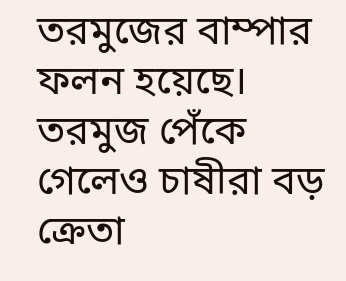তরমুজের বাম্পার ফলন হয়েছে। তরমুজ পেঁকে গেলেও চাষীরা বড় ক্রেতা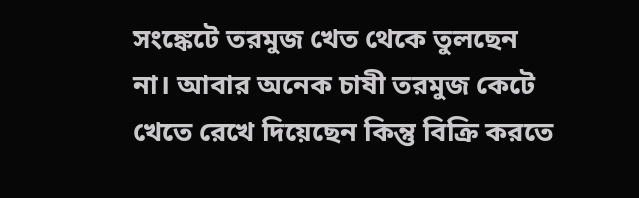সংঙ্কেটে তরমুজ খেত থেকে তুলছেন না। আবার অনেক চাষী তরমুজ কেটে খেতে রেখে দিয়েছেন কিন্তু বিক্রি করতে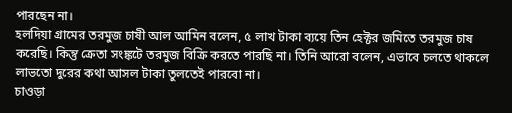পারছেন না।
হলদিয়া গ্রামের তরমুজ চাষী আল আমিন বলেন, ৫ লাখ টাকা ব্যয়ে তিন হেক্টর জমিতে তরমুজ চাষ করেছি। কিন্তু ক্রেতা সংঙ্কটে তরমুজ বিক্রি করতে পারছি না। তিনি আরো বলেন, এভাবে চলতে থাকলে লাভতো দুরের কথা আসল টাকা তুলতেই পারবো না।
চাওড়া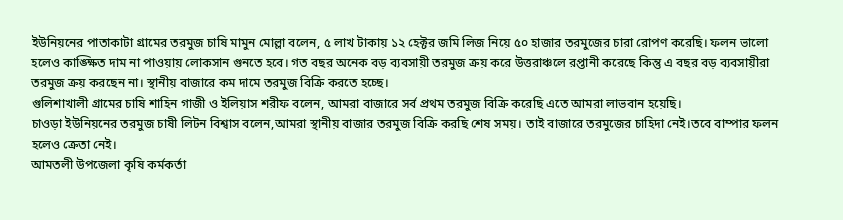ইউনিয়নের পাতাকাটা গ্রামের তরমুজ চাষি মামুন মোল্লা বলেন, ৫ লাখ টাকায় ১২ হেক্টর জমি লিজ নিয়ে ৫০ হাজার তরমুজের চারা রোপণ করেছি। ফলন ভালো হলেও কাঙ্ক্ষিত দাম না পাওয়ায় লোকসান গুনতে হবে। গত বছর অনেক বড় ব্যবসায়ী তরমুজ ক্রয় করে উত্তরাঞ্চলে রপ্তানী করেছে কিন্তু এ বছর বড় ব্যবসায়ীরা তরমুজ ক্রয় করছেন না। স্থানীয় বাজারে কম দামে তরমুজ বিক্রি করতে হচ্ছে।
গুলিশাখালী গ্রামের চাষি শাহিন গাজী ও ইলিয়াস শরীফ বলেন, আমরা বাজারে সর্ব প্রথম তরমুজ বিক্রি করেছি এতে আমরা লাভবান হয়েছি।
চাওড়া ইউনিয়নের তরমুজ চাষী লিটন বিশ্বাস বলেন,আমরা স্থানীয় বাজার তরমুজ বিক্রি করছি শেষ সময়। তাই বাজারে তরমুজের চাহিদা নেই।তবে বাম্পার ফলন হলেও ক্রেতা নেই।
আমতলী উপজেলা কৃষি কর্মকর্তা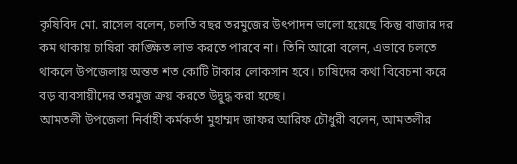কৃষিবিদ মো. রাসেল বলেন, চলতি বছর তরমুজের উৎপাদন ভালো হয়েছে কিন্তু বাজার দর কম থাকায় চাষিরা কাঙ্ক্ষিত লাভ করতে পারবে না। তিনি আরো বলেন, এভাবে চলতে থাকলে উপজেলায় অন্তত শত কোটি টাকার লোকসান হবে। চাষিদের কথা বিবেচনা করে বড় ব্যবসায়ীদের তরমুজ ক্রয় করতে উদ্বুদ্ধ করা হচ্ছে।
আমতলী উপজেলা নির্বাহী কর্মকর্তা মুহাম্মদ জাফর আরিফ চৌধুরী বলেন, আমতলীর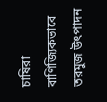চাষিরা বাণিজ্যিকভাবে তরমুজ উৎপাদন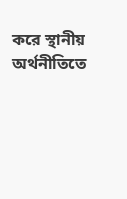করে স্থানীয় অর্থনীতিতে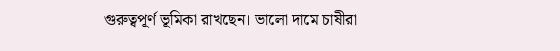গুরুত্বপূর্ণ ভূমিকা রাখছেন। ভালো দামে চাষীরা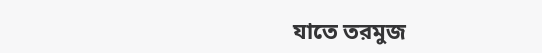যাতে তরমুজ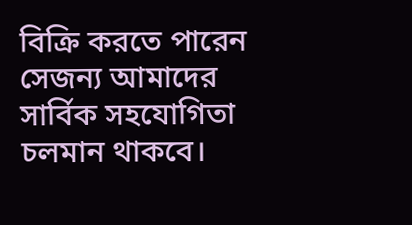বিক্রি করতে পারেন সেজন্য আমাদের সার্বিক সহযোগিতা চলমান থাকবে।